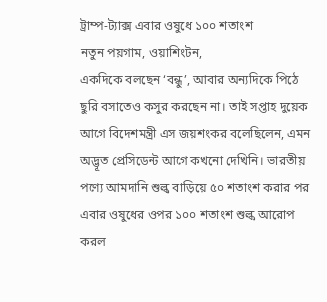ট্রাম্প-ট্যাক্স এবার ওষুধে ১০০ শতাংশ
নতুন পয়গাম, ওয়াশিংটন,
একদিকে বলছেন ‘বন্ধু’, আবার অন্যদিকে পিঠে ছুরি বসাতেও কসুর করছেন না। তাই সপ্তাহ দুয়েক আগে বিদেশমন্ত্রী এস জয়শংকর বলেছিলেন, এমন অদ্ভূত প্রেসিডেন্ট আগে কখনো দেখিনি। ভারতীয় পণ্যে আমদানি শুল্ক বাড়িয়ে ৫০ শতাংশ করার পর এবার ওষুধের ওপর ১০০ শতাংশ শুল্ক আরোপ করল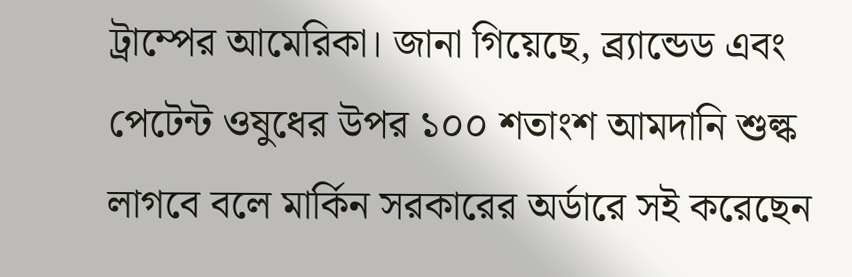ট্রাম্পের আমেরিকা। জানা গিয়েছে, ব্র্যান্ডেড এবং পেটেন্ট ওষুধের উপর ১০০ শতাংশ আমদানি শুল্ক লাগবে বলে মার্কিন সরকারের অর্ডারে সই করেছেন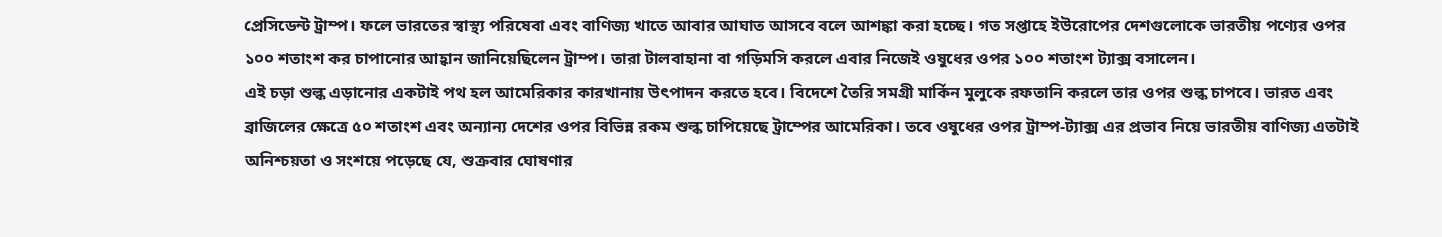প্রেসিডেন্ট ট্রাম্প। ফলে ভারতের স্বাস্থ্য পরিষেবা এবং বাণিজ্য খাতে আবার আঘাত আসবে বলে আশঙ্কা করা হচ্ছে। গত সপ্তাহে ইউরোপের দেশগুলোকে ভারতীয় পণ্যের ওপর ১০০ শতাংশ কর চাপানোর আহ্বান জানিয়েছিলেন ট্রাম্প। তারা টালবাহানা বা গড়িমসি করলে এবার নিজেই ওষুধের ওপর ১০০ শতাংশ ট্যাক্স বসালেন।
এই চড়া শুল্ক এড়ানোর একটাই পথ হল আমেরিকার কারখানায় উৎপাদন করতে হবে। বিদেশে তৈরি সমগ্রী মার্কিন মুলুকে রফতানি করলে তার ওপর শুল্ক চাপবে। ভারত এবং ব্রাজিলের ক্ষেত্রে ৫০ শতাংশ এবং অন্যান্য দেশের ওপর বিভিন্ন রকম শুল্ক চাপিয়েছে ট্রাম্পের আমেরিকা। তবে ওষুধের ওপর ট্রাম্প-ট্যাক্স এর প্রভাব নিয়ে ভারতীয় বাণিজ্য এতটাই অনিশ্চয়তা ও সংশয়ে পড়েছে যে, শুক্রবার ঘোষণার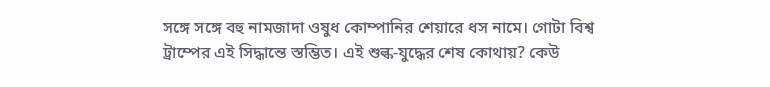সঙ্গে সঙ্গে বহু নামজাদা ওষুধ কোম্পানির শেয়ারে ধস নামে। গোটা বিশ্ব ট্রাম্পের এই সিদ্ধান্তে স্তম্ভিত। এই শুল্ক-যুদ্ধের শেষ কোথায়? কেউ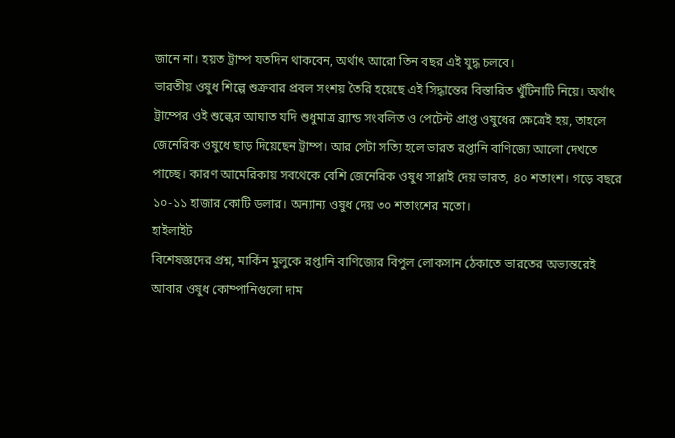জানে না। হয়ত ট্রাম্প যতদিন থাকবেন, অর্থাৎ আরো তিন বছর এই যুদ্ধ চলবে।
ভারতীয় ওষুধ শিল্পে শুক্রবার প্রবল সংশয় তৈরি হয়েছে এই সিদ্ধান্তের বিস্তারিত খুঁটিনাটি নিয়ে। অর্থাৎ ট্রাম্পের ওই শুল্কের আঘাত যদি শুধুমাত্র ব্র্যান্ড সংবলিত ও পেটেন্ট প্রাপ্ত ওষুধের ক্ষেত্রেই হয়, তাহলে জেনেরিক ওষুধে ছাড় দিয়েছেন ট্রাম্প। আর সেটা সত্যি হলে ভারত রপ্তানি বাণিজ্যে আলো দেখতে পাচ্ছে। কারণ আমেরিকায় সবথেকে বেশি জেনেরিক ওষুধ সাপ্লাই দেয় ভারত, ৪০ শতাংশ। গড়ে বছরে ১০-১১ হাজার কোটি ডলার। অন্যান্য ওষুধ দেয় ৩০ শতাংশের মতো।
হাইলাইট
বিশেষজ্ঞদের প্রশ্ন, মার্কিন মুলুকে রপ্তানি বাণিজ্যের বিপুল লোকসান ঠেকাতে ভারতের অভ্যন্তরেই আবার ওষুধ কোম্পানিগুলো দাম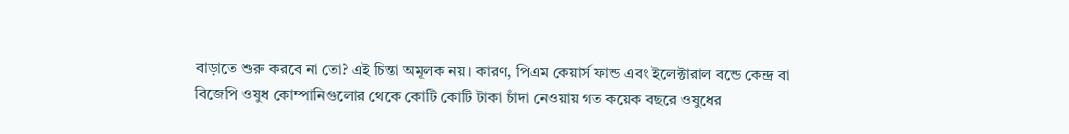বাড়াতে শুরু করবে না তো? এই চিন্তা অমূলক নয়। কারণ, পিএম কেয়ার্স ফান্ড এবং ইলেক্টারাল বন্ডে কেন্দ্র বা বিজেপি ওষুধ কোম্পানিগুলোর থেকে কোটি কোটি টাকা চাঁদা নেওয়ায় গত কয়েক বছরে ওষুধের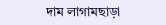দাম লাগামছাড়া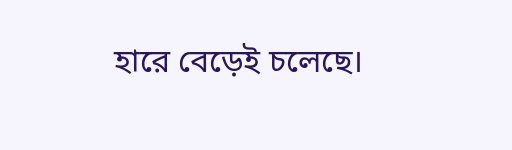হারে বেড়েই চলেছে।